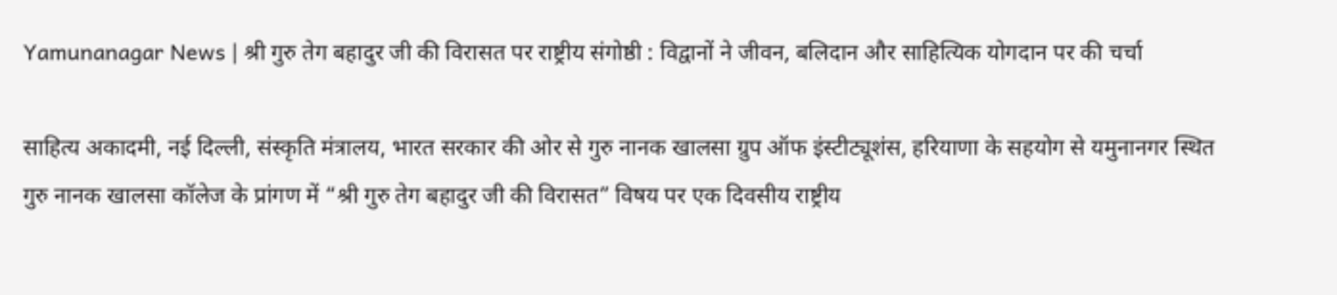Yamunanagar News | श्री गुरु तेग बहादुर जी की विरासत पर राष्ट्रीय संगोष्ठी : विद्वानों ने जीवन, बलिदान और साहित्यिक योगदान पर की चर्चा

साहित्य अकादमी, नई दिल्ली, संस्कृति मंत्रालय, भारत सरकार की ओर से गुरु नानक खालसा ग्रुप ऑफ इंस्टीट्यूशंस, हरियाणा के सहयोग से यमुनानगर स्थित गुरु नानक खालसा कॉलेज के प्रांगण में “श्री गुरु तेग बहादुर जी की विरासत” विषय पर एक दिवसीय राष्ट्रीय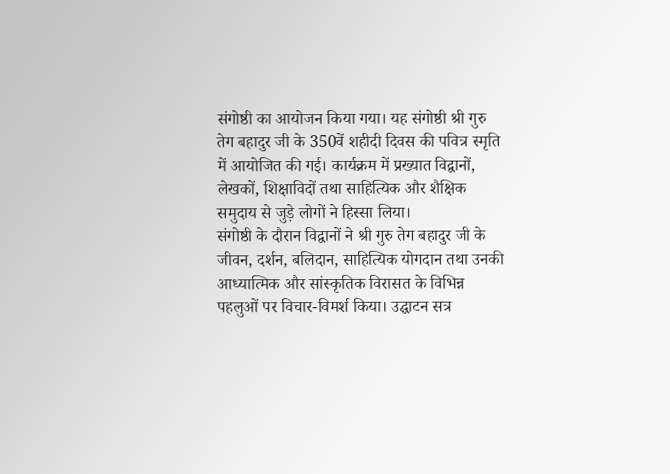संगोष्ठी का आयोजन किया गया। यह संगोष्ठी श्री गुरु तेग बहादुर जी के 350वें शहीदी दिवस की पवित्र स्मृति में आयोजित की गई। कार्यक्रम में प्रख्यात विद्वानों, लेखकों, शिक्षाविदों तथा साहित्यिक और शैक्षिक समुदाय से जुड़े लोगों ने हिस्सा लिया।
संगोष्ठी के दौरान विद्वानों ने श्री गुरु तेग बहादुर जी के जीवन, दर्शन, बलिदान, साहित्यिक योगदान तथा उनकी आध्यात्मिक और सांस्कृतिक विरासत के विभिन्न पहलुओं पर विचार-विमर्श किया। उद्घाटन सत्र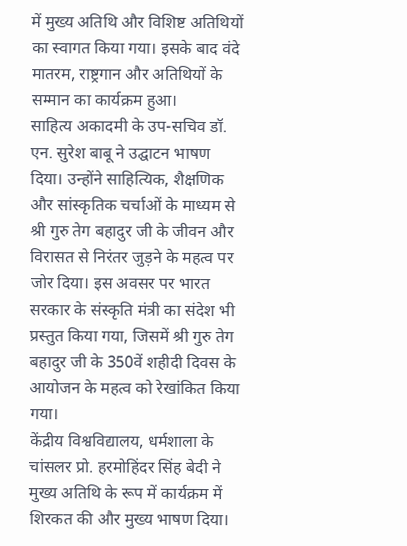में मुख्य अतिथि और विशिष्ट अतिथियों का स्वागत किया गया। इसके बाद वंदे मातरम, राष्ट्रगान और अतिथियों के सम्मान का कार्यक्रम हुआ।
साहित्य अकादमी के उप-सचिव डॉ. एन. सुरेश बाबू ने उद्घाटन भाषण दिया। उन्होंने साहित्यिक, शैक्षणिक और सांस्कृतिक चर्चाओं के माध्यम से श्री गुरु तेग बहादुर जी के जीवन और विरासत से निरंतर जुड़ने के महत्व पर जोर दिया। इस अवसर पर भारत सरकार के संस्कृति मंत्री का संदेश भी प्रस्तुत किया गया, जिसमें श्री गुरु तेग बहादुर जी के 350वें शहीदी दिवस के आयोजन के महत्व को रेखांकित किया गया।
केंद्रीय विश्वविद्यालय, धर्मशाला के चांसलर प्रो. हरमोहिंदर सिंह बेदी ने मुख्य अतिथि के रूप में कार्यक्रम में शिरकत की और मुख्य भाषण दिया।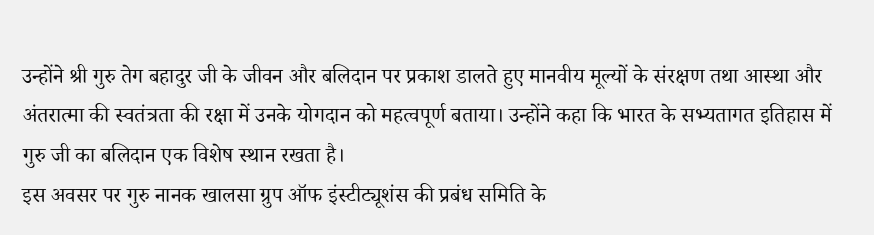उन्होंने श्री गुरु तेग बहादुर जी के जीवन और बलिदान पर प्रकाश डालते हुए मानवीय मूल्यों के संरक्षण तथा आस्था और अंतरात्मा की स्वतंत्रता की रक्षा में उनके योगदान को महत्वपूर्ण बताया। उन्होंने कहा कि भारत के सभ्यतागत इतिहास में गुरु जी का बलिदान एक विशेष स्थान रखता है।
इस अवसर पर गुरु नानक खालसा ग्रुप ऑफ इंस्टीट्यूशंस की प्रबंध समिति के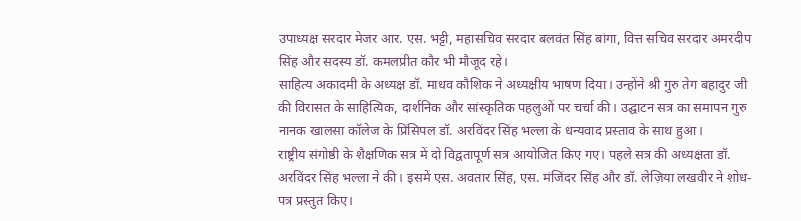उपाध्यक्ष सरदार मेजर आर. एस. भट्टी, महासचिव सरदार बलवंत सिंह बांगा, वित्त सचिव सरदार अमरदीप सिंह और सदस्य डॉ. कमलप्रीत कौर भी मौजूद रहे।
साहित्य अकादमी के अध्यक्ष डॉ. माधव कौशिक ने अध्यक्षीय भाषण दिया। उन्होंने श्री गुरु तेग बहादुर जी की विरासत के साहित्यिक, दार्शनिक और सांस्कृतिक पहलुओं पर चर्चा की। उद्घाटन सत्र का समापन गुरु नानक खालसा कॉलेज के प्रिंसिपल डॉ. अरविंदर सिंह भल्ला के धन्यवाद प्रस्ताव के साथ हुआ।
राष्ट्रीय संगोष्ठी के शैक्षणिक सत्र में दो विद्वतापूर्ण सत्र आयोजित किए गए। पहले सत्र की अध्यक्षता डॉ. अरविंदर सिंह भल्ला ने की। इसमें एस. अवतार सिंह, एस. मंजिंदर सिंह और डॉ. लेज़िया लखवीर ने शोध-पत्र प्रस्तुत किए।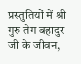प्रस्तुतियों में श्री गुरु तेग बहादुर जी के जीवन,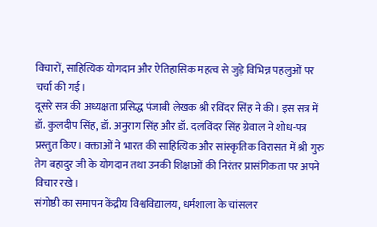विचारों, साहित्यिक योगदान और ऐतिहासिक महत्व से जुड़े विभिन्न पहलुओं पर चर्चा की गई।
दूसरे सत्र की अध्यक्षता प्रसिद्ध पंजाबी लेखक श्री रविंदर सिंह ने की। इस सत्र में डॉ. कुलदीप सिंह, डॉ. अनुराग सिंह और डॉ. दलविंदर सिंह ग्रेवाल ने शोध-पत्र प्रस्तुत किए। वक्ताओं ने भारत की साहित्यिक और सांस्कृतिक विरासत में श्री गुरु तेग बहादुर जी के योगदान तथा उनकी शिक्षाओं की निरंतर प्रासंगिकता पर अपने विचार रखे।
संगोष्ठी का समापन केंद्रीय विश्वविद्यालय, धर्मशाला के चांसलर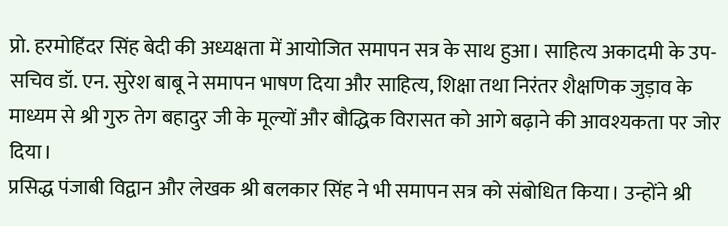प्रो. हरमोहिंदर सिंह बेदी की अध्यक्षता में आयोजित समापन सत्र के साथ हुआ। साहित्य अकादमी के उप-सचिव डॉ. एन. सुरेश बाबू ने समापन भाषण दिया और साहित्य, शिक्षा तथा निरंतर शैक्षणिक जुड़ाव के माध्यम से श्री गुरु तेग बहादुर जी के मूल्यों और बौद्धिक विरासत को आगे बढ़ाने की आवश्यकता पर जोर दिया।
प्रसिद्ध पंजाबी विद्वान और लेखक श्री बलकार सिंह ने भी समापन सत्र को संबोधित किया। उन्होंने श्री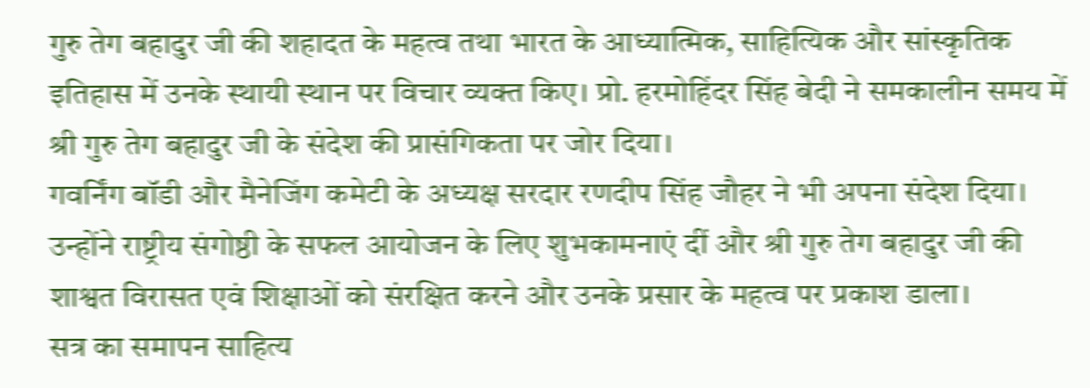गुरु तेग बहादुर जी की शहादत के महत्व तथा भारत के आध्यात्मिक, साहित्यिक और सांस्कृतिक इतिहास में उनके स्थायी स्थान पर विचार व्यक्त किए। प्रो. हरमोहिंदर सिंह बेदी ने समकालीन समय में श्री गुरु तेग बहादुर जी के संदेश की प्रासंगिकता पर जोर दिया।
गवर्निंग बॉडी और मैनेजिंग कमेटी के अध्यक्ष सरदार रणदीप सिंह जौहर ने भी अपना संदेश दिया। उन्होंने राष्ट्रीय संगोष्ठी के सफल आयोजन के लिए शुभकामनाएं दीं और श्री गुरु तेग बहादुर जी की शाश्वत विरासत एवं शिक्षाओं को संरक्षित करने और उनके प्रसार के महत्व पर प्रकाश डाला।
सत्र का समापन साहित्य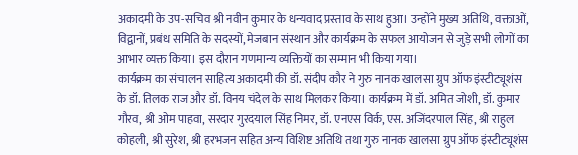अकादमी के उप-सचिव श्री नवीन कुमार के धन्यवाद प्रस्ताव के साथ हुआ। उन्होंने मुख्य अतिथि, वक्ताओं, विद्वानों, प्रबंध समिति के सदस्यों, मेजबान संस्थान और कार्यक्रम के सफल आयोजन से जुड़े सभी लोगों का आभार व्यक्त किया। इस दौरान गणमान्य व्यक्तियों का सम्मान भी किया गया।
कार्यक्रम का संचालन साहित्य अकादमी की डॉ. संदीप कौर ने गुरु नानक खालसा ग्रुप ऑफ इंस्टीट्यूशंस के डॉ. तिलक राज और डॉ. विनय चंदेल के साथ मिलकर किया। कार्यक्रम में डॉ. अमित जोशी, डॉ. कुमार गौरव, श्री ओम पाहवा, सरदार गुरदयाल सिंह निमर, डॉ. एनएस विर्क, एस. अजिंदरपाल सिंह, श्री राहुल कोहली, श्री सुरेश, श्री हरभजन सहित अन्य विशिष्ट अतिथि तथा गुरु नानक खालसा ग्रुप ऑफ इंस्टीट्यूशंस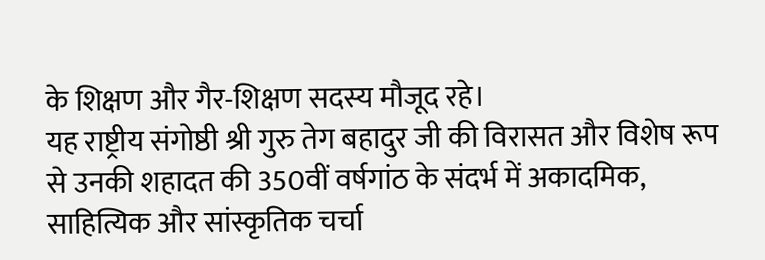के शिक्षण और गैर-शिक्षण सदस्य मौजूद रहे।
यह राष्ट्रीय संगोष्ठी श्री गुरु तेग बहादुर जी की विरासत और विशेष रूप से उनकी शहादत की 350वीं वर्षगांठ के संदर्भ में अकादमिक, साहित्यिक और सांस्कृतिक चर्चा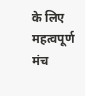के लिए महत्वपूर्ण मंच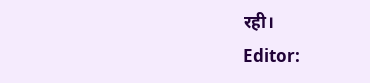रही।
Editor: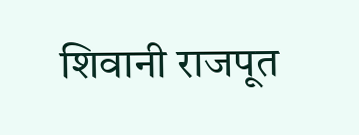शिवानी राजपूत